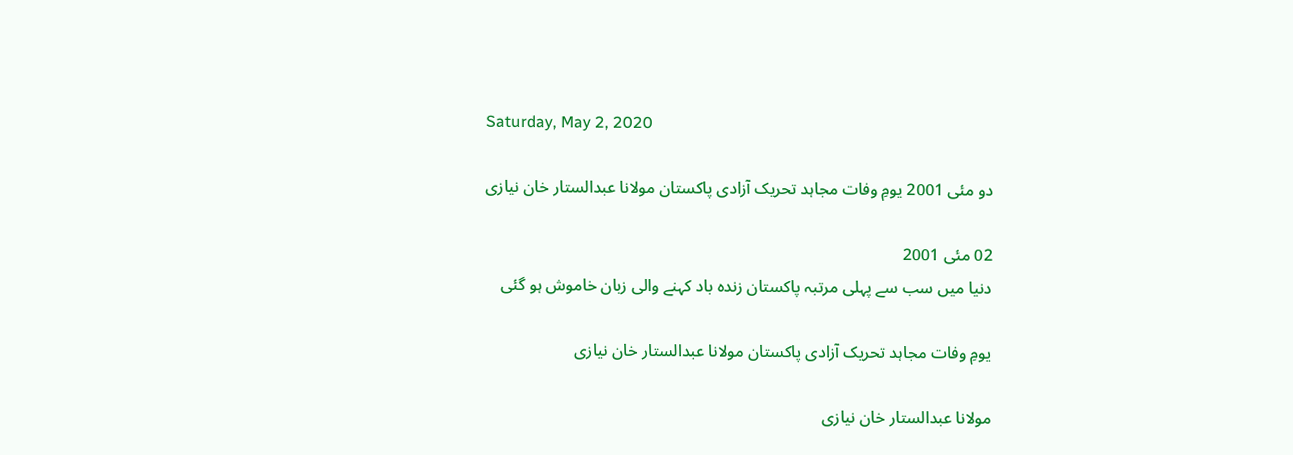Saturday, May 2, 2020

دو مئی 2001 یومِ وفات مجاہد تحریک آزادی پاکستان مولانا عبدالستار خان نیازی

02 مئی 2001
دنیا میں سب سے پہلی مرتبہ پاکستان زندہ باد کہنے والی زبان خاموش ہو گئی

یومِ وفات مجاہد تحریک آزادی پاکستان مولانا عبدالستار خان نیازی

مولانا عبدالستار خان نیازی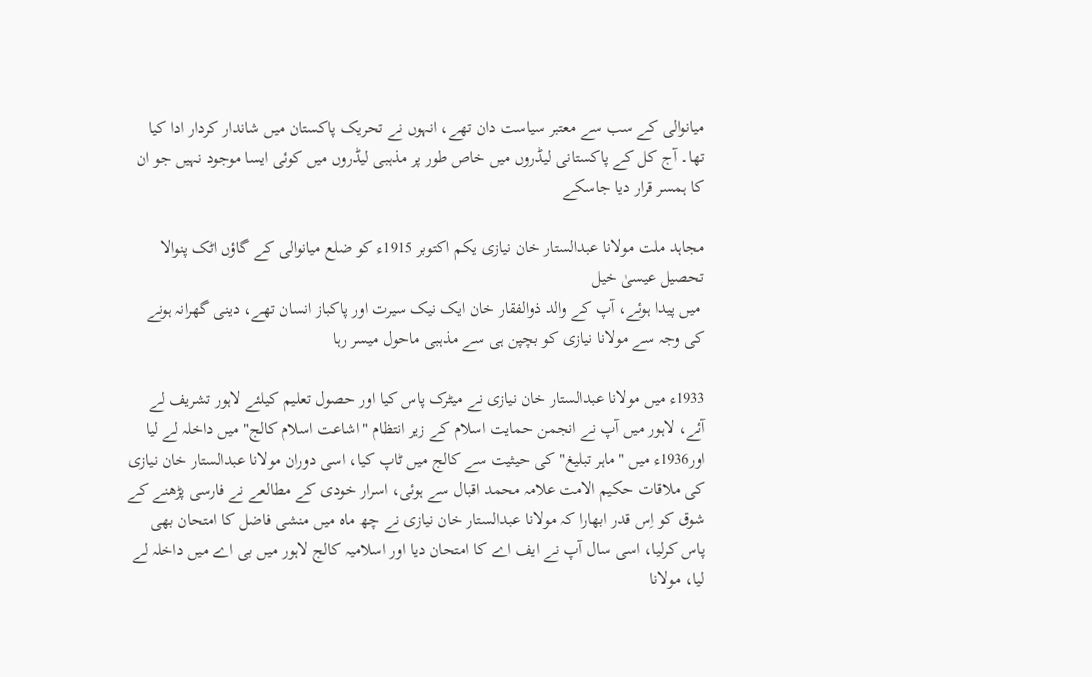میانوالی کے سب سے معتبر سیاست دان تھے، انہوں نے تحریک پاکستان میں شاندار کردار ادا کیا تھا۔ آج کل کے پاکستانی لیڈروں میں خاص طور پر مذہبی لیڈروں میں کوئی ایسا موجود نہیں جو ان کا ہمسر قرار دیا جاسکے

مجاہد ملت مولانا عبدالستار خان نیازی یکم اکتوبر 1915ء کو ضلع میانوالی کے گاؤں اٹک پنوالا تحصیل عیسیٰ خیل
 میں پیدا ہوئے، آپ کے والد ذوالفقار خان ایک نیک سیرت اور پاکباز انسان تھے، دینی گھرانہ ہونے کی وجہ سے مولانا نیازی کو بچپن ہی سے مذہبی ماحول میسر رہا

1933ء میں مولانا عبدالستار خان نیازی نے میٹرک پاس کیا اور حصول تعلیم کیلئے لاہور تشریف لے آئے، لاہور میں آپ نے انجمن حمایت اسلام کے زیر انتظام "اشاعت اسلام کالج" میں داخلہ لے لیا اور1936ء میں "ماہر تبلیغ" کی حیثیت سے کالج میں ٹاپ کیا، اسی دوران مولانا عبدالستار خان نیازی کی ملاقات حکیم الامت علامہ محمد اقبال سے ہوئی، اسرار خودی کے مطالعے نے فارسی پڑھنے کے شوق کو اِس قدر ابھارا کہ مولانا عبدالستار خان نیازی نے چھ ماہ میں منشی فاضل کا امتحان بھی پاس کرلیا، اسی سال آپ نے ایف اے کا امتحان دیا اور اسلامیہ کالج لاہور میں بی اے میں داخلہ لے لیا، مولانا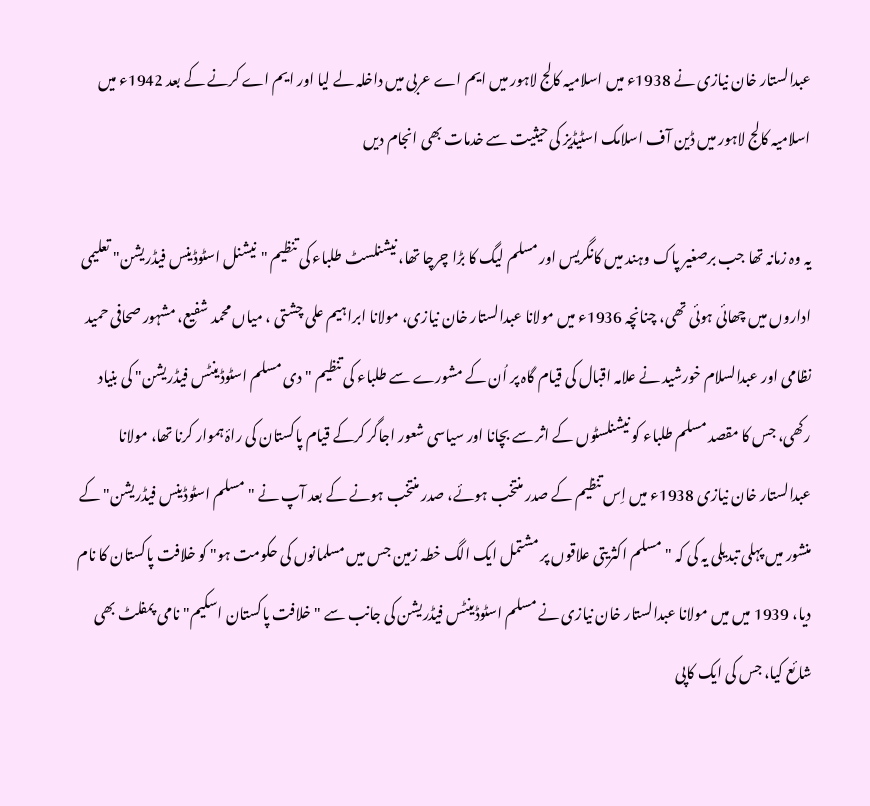عبدالستار خان نیازی نے 1938ء میں اسلامیہ کالج لاہور میں ایم اے عربی میں داخلہ لے لیا اور ایم اے کرنے کے بعد 1942ء میں اسلامیہ کالج لاہور میں ڈین آف اسلامک اسٹیڈیز کی حیثیت سے خدمات بھی انجام دیں

یہ وہ زمانہ تھا جب برصغیر پاک وہند میں کانگریس اور مسلم لیگ کا بڑا چرچا تھا، نیشنلسٹ طلباء کی تنظیم "نیشنل اسٹوڈینس فیڈریشن" تعلیمی اداروں میں چھائی ہوئی تھی، چنانچہ 1936ء میں مولانا عبدالستار خان نیازی، مولانا ابراہیم علی چشتی ، میاں محمد شفیع، مشہور صحافی حمید نظامی اور عبدالسلام خورشید نے علامہ اقبال کی قیام گاہ پر اُن کے مشورے سے طلباء کی تنظیم "دی مسلم اسٹوڈینٹس فیڈریشن" کی بنیاد رکھی، جس کا مقصد مسلم طلباء کو نیشنلسٹوں کے اثر سے بچانا اور سیاسی شعور اجاگر کرکے قیام پاکستان کی راۂ ہموار کرنا تھا، مولانا عبدالستار خان نیازی 1938ء میں اِس تنظیم کے صدر منتخب ہوئے، صدر منتخب ہونے کے بعد آپ نے "مسلم اسٹوڈینس فیڈریشن" کے منشور میں پہلی تبدیلی یہ کی کہ "مسلم اکثریتی علاقوں پر مشتمل ایک الگ خطہ زمین جس میں مسلمانوں کی حکومت ہو" کو خلافت پاکستان کا نام دیا، 1939 میں میں مولانا عبدالستار خان نیازی نے مسلم اسٹوڈینٹس فیڈریشن کی جانب سے "خلافت پاکستان اسکیم" نامی پمفلٹ بھی شائع کیا، جس کی ایک کاپی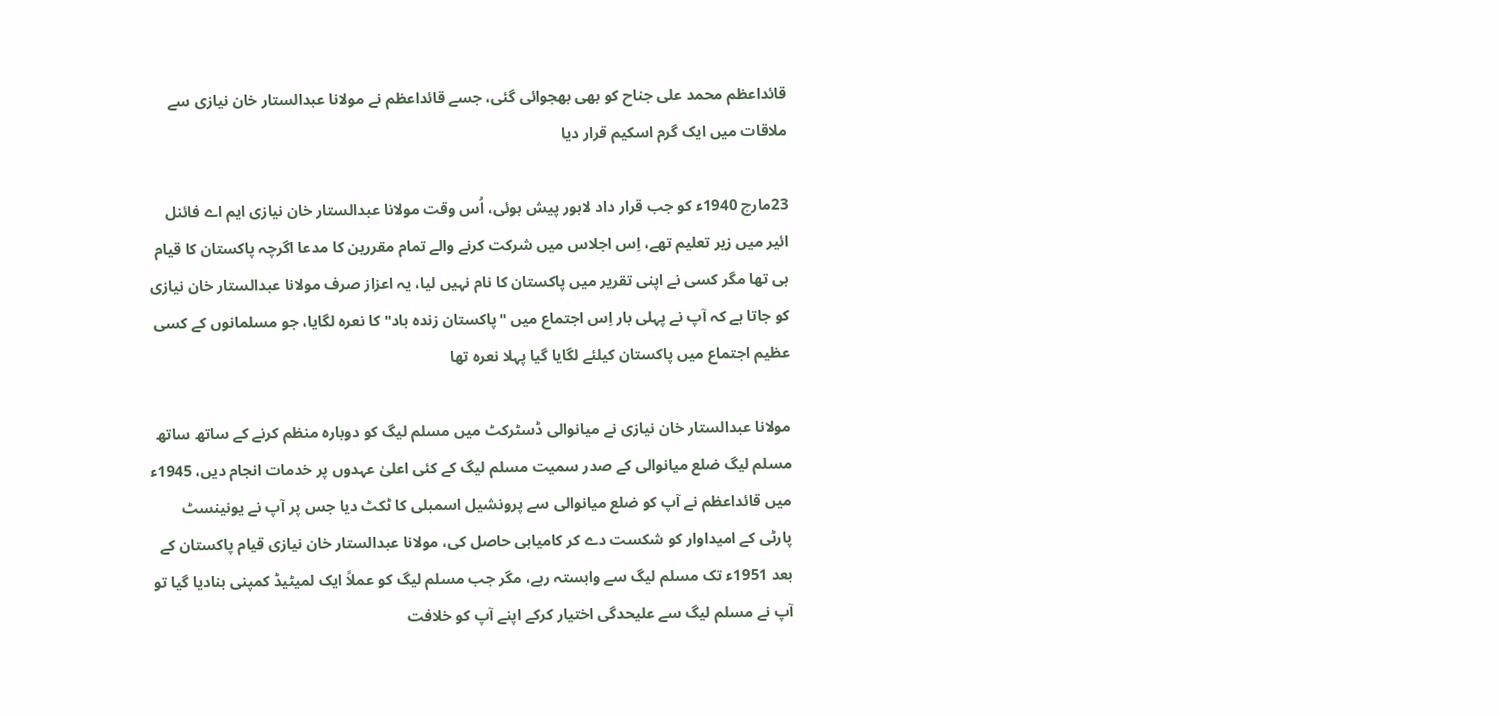قائداعظم محمد علی جناح کو بھی بھجوائی گئی، جسے قائداعظم نے مولانا عبدالستار خان نیازی سے ملاقات میں ایک گرم اسکیم قرار دیا

23مارچ 1940ء کو جب قرار داد لاہور پیش ہوئی، اُس وقت مولانا عبدالستار خان نیازی ایم اے فائنل ائیر میں زیر تعلیم تھے، اِس اجلاس میں شرکت کرنے والے تمام مقررین کا مدعا اگرچہ پاکستان کا قیام ہی تھا مگر کسی نے اپنی تقریر میں پاکستان کا نام نہیں لیا، یہ اعزاز صرف مولانا عبدالستار خان نیازی کو جاتا ہے کہ آپ نے پہلی بار اِس اجتماع میں "پاکستان زندہ باد" کا نعرہ لگایا، جو مسلمانوں کے کسی عظیم اجتماع میں پاکستان کیلئے لگایا گیا پہلا نعرہ تھا

مولانا عبدالستار خان نیازی نے میانوالی ڈسٹرکٹ میں مسلم لیگ کو دوبارہ منظم کرنے کے ساتھ ساتھ مسلم لیگ ضلع میانوالی کے صدر سمیت مسلم لیگ کے کئی اعلیٰ عہدوں پر خدمات انجام دیں، 1945ء میں قائداعظم نے آپ کو ضلع میانوالی سے پرونشیل اسمبلی کا ٹکٹ دیا جس پر آپ نے یونینسٹ پارٹی کے امیداوار کو شکست دے کر کامیابی حاصل کی، مولانا عبدالستار خان نیازی قیام پاکستان کے بعد 1951ء تک مسلم لیگ سے وابستہ رہے، مگر جب مسلم لیگ کو عملاً ایک لمیٹیڈ کمپنی بنادیا گیا تو آپ نے مسلم لیگ سے علیحدگی اختیار کرکے اپنے آپ کو خلافت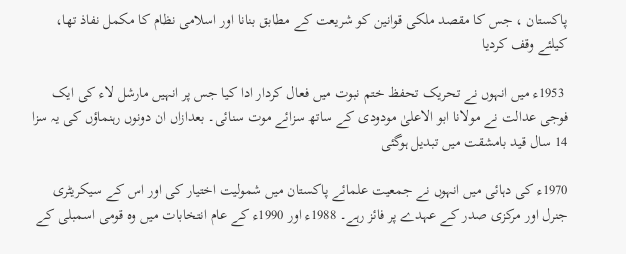پاکستان ، جس کا مقصد ملکی قوانین کو شریعت کے مطابق بنانا اور اسلامی نظام کا مکمل نفاذ تھا، کیلئے وقف کردیا

 1953ء میں انہوں نے تحریک تحفظ ختم نبوت میں فعال کردار ادا کیا جس پر انہیں مارشل لاء کی ایک فوجی عدالت نے مولانا ابو الاعلیٰ مودودی کے ساتھ سزائے موت سنائی۔ بعدازاں ان دونوں رہنماؤں کی یہ سزا 14 سال قید بامشقت میں تبدیل ہوگئی

1970ء کی دہائی میں انہوں نے جمعیت علمائے پاکستان میں شمولیت اختیار کی اور اس کے سیکریٹری جنرل اور مرکزی صدر کے عہدے پر فائز رہے۔ 1988ء اور 1990ء کے عام انتخابات میں وہ قومی اسمبلی کے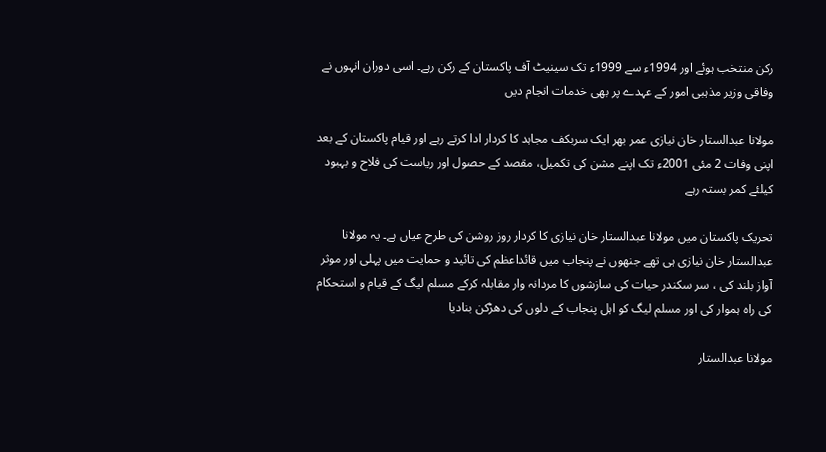رکن منتخب ہوئے اور 1994ء سے 1999ء تک سینیٹ آف پاکستان کے رکن رہے۔ اسی دوران انہوں نے وفاقی وزیر مذہبی امور کے عہدے پر بھی خدمات انجام دیں

مولانا عبدالستار خان نیازی عمر بھر ایک سربکف مجاہد کا کردار ادا کرتے رہے اور قیام پاکستان کے بعد اپنی وفات 2 مئی 2001ء تک اپنے مشن کی تکمیل، مقصد کے حصول اور ریاست کی فلاح و بہبود کیلئے کمر بستہ رہے

تحریک پاکستان میں مولانا عبدالستار خان نیازی کا کردار روز روشن کی طرح عیاں ہے۔ یہ مولانا عبدالستار خان نیازی ہی تھے جنھوں نے پنجاب میں قائداعظم کی تائید و حمایت میں پہلی اور موثر آواز بلند کی ، سر سکندر حیات کی سازشوں کا مردانہ وار مقابلہ کرکے مسلم لیگ کے قیام و استحکام کی راہ ہموار کی اور مسلم لیگ کو اہل پنجاب کے دلوں کی دھڑکن بنادیا

مولانا عبدالستار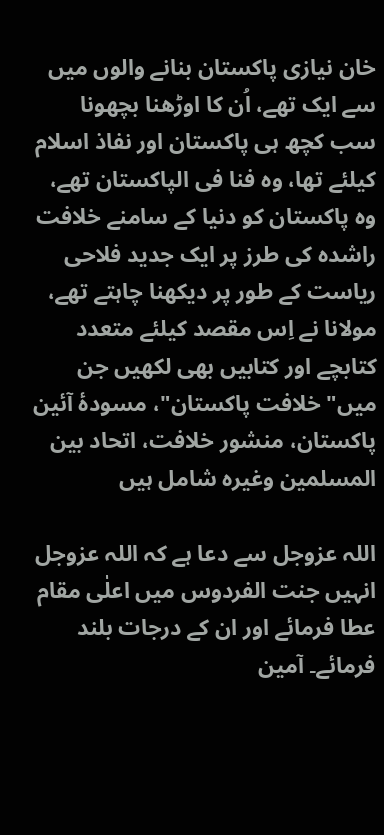خان نیازی پاکستان بنانے والوں میں سے ایک تھے، اُن کا اوڑھنا بچھونا سب کچھ ہی پاکستان اور نفاذ اسلام کیلئے تھا، وہ فنا فی الپاکستان تھے، وہ پاکستان کو دنیا کے سامنے خلافت راشدہ کی طرز پر ایک جدید فلاحی ریاست کے طور پر دیکھنا چاہتے تھے، مولانا نے اِس مقصد کیلئے متعدد کتابچے اور کتابیں بھی لکھیں جن میں"خلافت پاکستان"، مسودۂ آئین پاکستان، منشور خلافت، اتحاد بین المسلمین وغیرہ شامل ہیں

اللہ عزوجل سے دعا ہے کہ اللہ عزوجل انہیں جنت الفردوس میں اعلٰی مقام عطا فرمائے اور ان کے درجات بلند فرمائے۔ آمین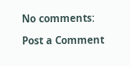No comments:

Post a Comment